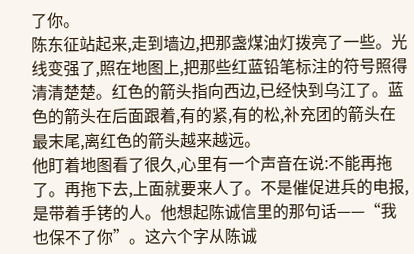了你。
陈东征站起来,走到墙边,把那盏煤油灯拨亮了一些。光线变强了,照在地图上,把那些红蓝铅笔标注的符号照得清清楚楚。红色的箭头指向西边,已经快到乌江了。蓝色的箭头在后面跟着,有的紧,有的松,补充团的箭头在最末尾,离红色的箭头越来越远。
他盯着地图看了很久,心里有一个声音在说:不能再拖了。再拖下去,上面就要来人了。不是催促进兵的电报,是带着手铐的人。他想起陈诚信里的那句话——“我也保不了你”。这六个字从陈诚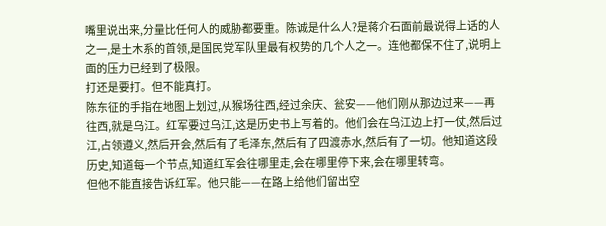嘴里说出来,分量比任何人的威胁都要重。陈诚是什么人?是蒋介石面前最说得上话的人之一,是土木系的首领,是国民党军队里最有权势的几个人之一。连他都保不住了,说明上面的压力已经到了极限。
打还是要打。但不能真打。
陈东征的手指在地图上划过,从猴场往西,经过余庆、瓮安——他们刚从那边过来——再往西,就是乌江。红军要过乌江,这是历史书上写着的。他们会在乌江边上打一仗,然后过江,占领遵义,然后开会,然后有了毛泽东,然后有了四渡赤水,然后有了一切。他知道这段历史,知道每一个节点,知道红军会往哪里走,会在哪里停下来,会在哪里转弯。
但他不能直接告诉红军。他只能——在路上给他们留出空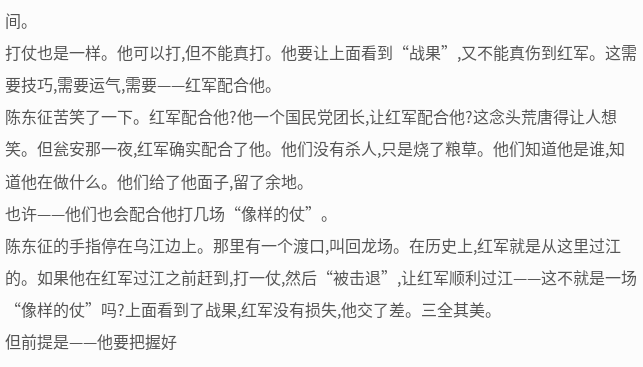间。
打仗也是一样。他可以打,但不能真打。他要让上面看到“战果”,又不能真伤到红军。这需要技巧,需要运气,需要——红军配合他。
陈东征苦笑了一下。红军配合他?他一个国民党团长,让红军配合他?这念头荒唐得让人想笑。但瓮安那一夜,红军确实配合了他。他们没有杀人,只是烧了粮草。他们知道他是谁,知道他在做什么。他们给了他面子,留了余地。
也许——他们也会配合他打几场“像样的仗”。
陈东征的手指停在乌江边上。那里有一个渡口,叫回龙场。在历史上,红军就是从这里过江的。如果他在红军过江之前赶到,打一仗,然后“被击退”,让红军顺利过江——这不就是一场“像样的仗”吗?上面看到了战果,红军没有损失,他交了差。三全其美。
但前提是——他要把握好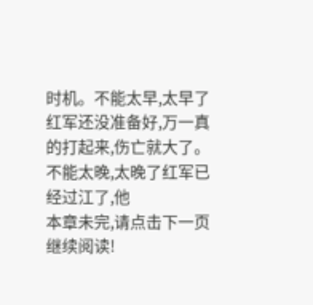时机。不能太早,太早了红军还没准备好,万一真的打起来,伤亡就大了。不能太晚,太晚了红军已经过江了,他
本章未完,请点击下一页继续阅读!